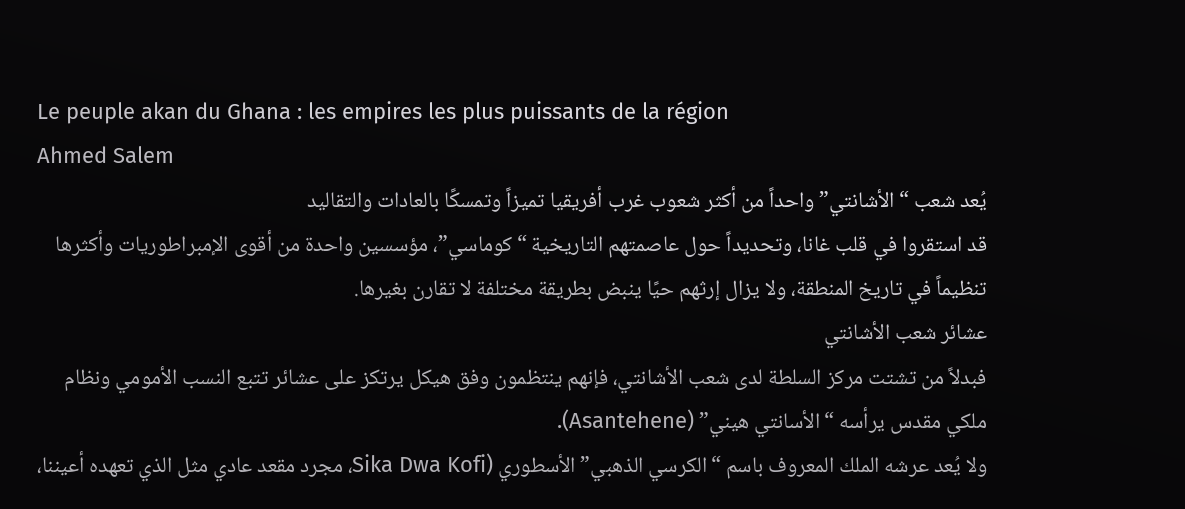Le peuple akan du Ghana : les empires les plus puissants de la région
Ahmed Salem
يُعد شعب “الأشانتي” واحداً من أكثر شعوب غرب أفريقيا تميزاً وتمسكًا بالعادات والتقاليد
قد استقروا في قلب غانا، وتحديداً حول عاصمتهم التاريخية “كوماسي”، مؤسسين واحدة من أقوى الإمبراطوريات وأكثرها تنظيماً في تاريخ المنطقة، ولا يزال إرثهم حيًا ينبض بطريقة مختلفة لا تقارن بغيرها.
عشائر شعب الأشانتي
فبدلاً من تشتت مركز السلطة لدى شعب الأشانتي، فإنهم ينتظمون وفق هيكل يرتكز على عشائر تتبع النسب الأمومي ونظام ملكي مقدس يرأسه “الأسانتي هيني” (Asantehene).
ولا يُعد عرشه الملك المعروف باسم “الكرسي الذهبي” الأسطوري (Sika Dwa Kofi، مجرد مقعد عادي مثل الذي تعهده أعيننا،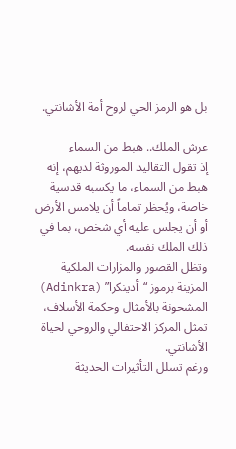بل هو الرمز الحي لروح أمة الأشانتي.

عرش الملك.. هبط من السماء
إذ تقول التقاليد الموروثة لديهم، إنه هبط من السماء، ما يكسبه قدسية خاصة، ويُحظر تماماً أن يلامس الأرض أو أن يجلس عليه أي شخص، بما في ذلك الملك نفسه.
وتظل القصور والمزارات الملكية المزينة برموز “أدينكرا” (Adinkra) المشحونة بالأمثال وحكمة الأسلاف، تمثل المركز الاحتفالي والروحي لحياة الأشانتي.
ورغم تسلل التأثيرات الحديثة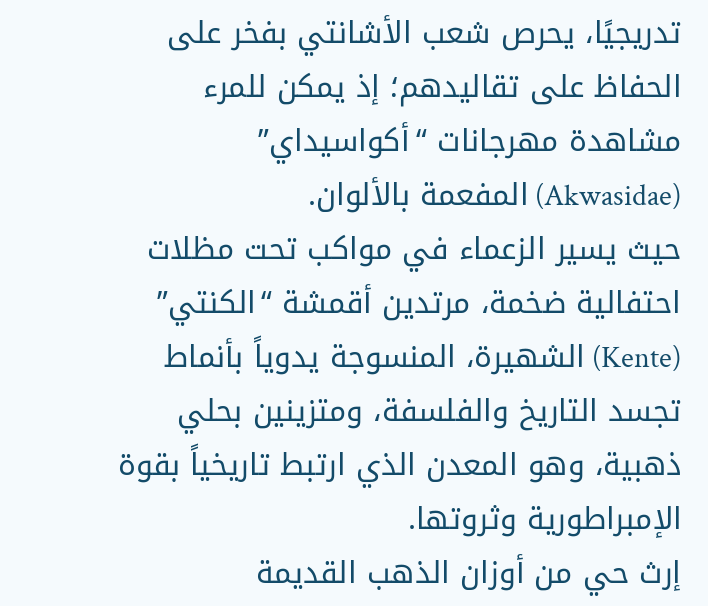تدريجيًا، يحرص شعب الأشانتي بفخر على الحفاظ على تقاليدهم؛ إذ يمكن للمرء مشاهدة مهرجانات “أكواسيداي” (Akwasidae) المفعمة بالألوان.
حيث يسير الزعماء في مواكب تحت مظلات احتفالية ضخمة، مرتدين أقمشة “الكنتي” (Kente) الشهيرة، المنسوجة يدوياً بأنماط تجسد التاريخ والفلسفة، ومتزينين بحلي ذهبية، وهو المعدن الذي ارتبط تاريخياً بقوة الإمبراطورية وثروتها.
إرث حي من أوزان الذهب القديمة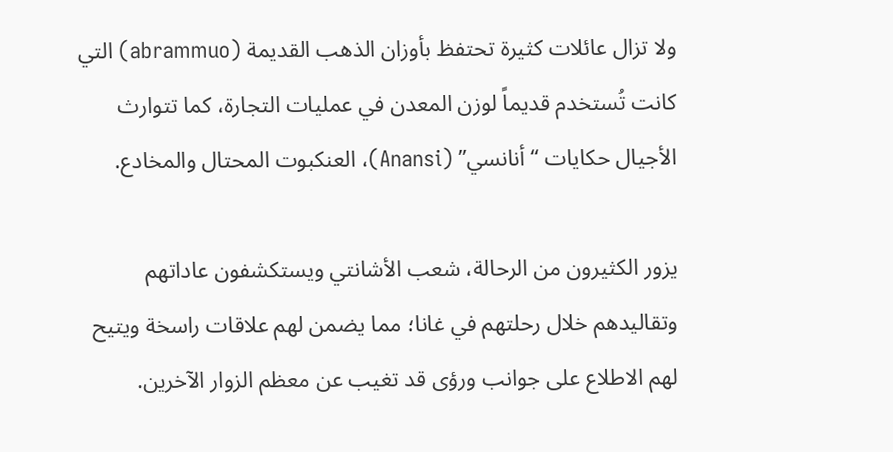ولا تزال عائلات كثيرة تحتفظ بأوزان الذهب القديمة (abrammuo) التي كانت تُستخدم قديماً لوزن المعدن في عمليات التجارة، كما تتوارث الأجيال حكايات “أنانسي” (Anansi)، العنكبوت المحتال والمخادع.

يزور الكثيرون من الرحالة، شعب الأشانتي ويستكشفون عاداتهم وتقاليدهم خلال رحلتهم في غانا؛ مما يضمن لهم علاقات راسخة ويتيح لهم الاطلاع على جوانب ورؤى قد تغيب عن معظم الزوار الآخرين.